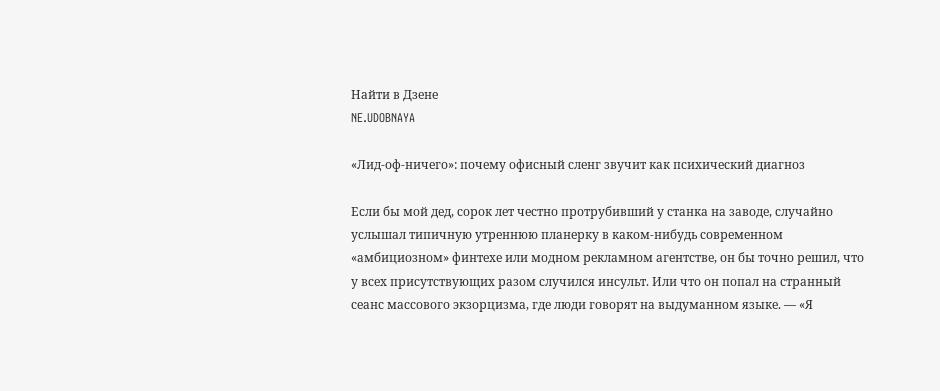Найти в Дзене
NE.UDOBNAYA

«Лид-оф-ничего»: почему офисный сленг звучит как психический диагноз

Если бы мой дед, сорок лет честно протрубивший у станка на заводе, случайно услышал типичную утреннюю планерку в каком-нибудь современном «амбициозном» финтехе или модном рекламном агентстве, он бы точно решил, что у всех присутствующих разом случился инсульт. Или что он попал на странный сеанс массового экзорцизма, где люди говорят на выдуманном языке. — «Я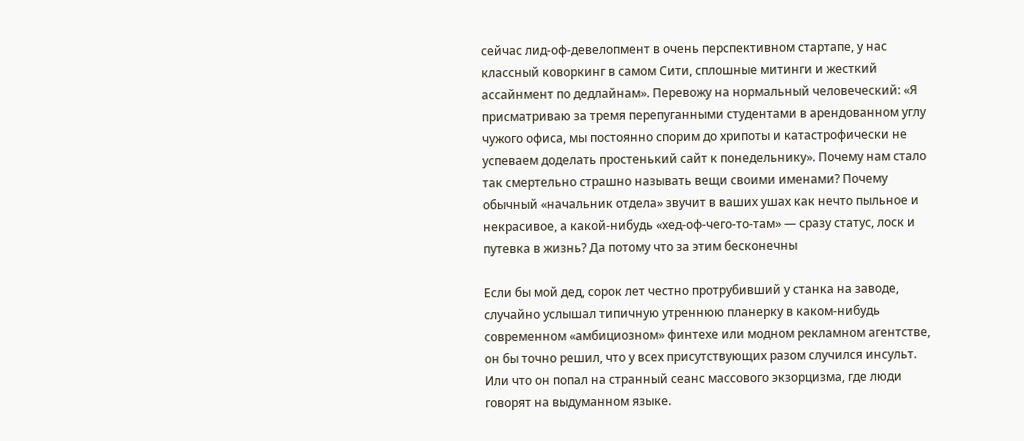сейчас лид-оф-девелопмент в очень перспективном стартапе, у нас классный коворкинг в самом Сити, сплошные митинги и жесткий ассайнмент по дедлайнам». Перевожу на нормальный человеческий: «Я присматриваю за тремя перепуганными студентами в арендованном углу чужого офиса, мы постоянно спорим до хрипоты и катастрофически не успеваем доделать простенький сайт к понедельнику». Почему нам стало так смертельно страшно называть вещи своими именами? Почему обычный «начальник отдела» звучит в ваших ушах как нечто пыльное и некрасивое, а какой-нибудь «хед-оф-чего-то-там» — сразу статус, лоск и путевка в жизнь? Да потому что за этим бесконечны

Если бы мой дед, сорок лет честно протрубивший у станка на заводе, случайно услышал типичную утреннюю планерку в каком-нибудь современном «амбициозном» финтехе или модном рекламном агентстве, он бы точно решил, что у всех присутствующих разом случился инсульт. Или что он попал на странный сеанс массового экзорцизма, где люди говорят на выдуманном языке.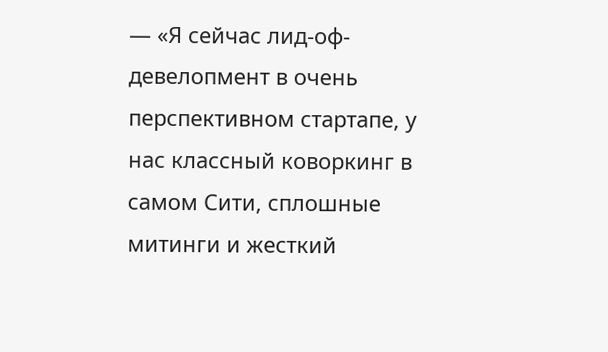— «Я сейчас лид-оф-девелопмент в очень перспективном стартапе, у нас классный коворкинг в самом Сити, сплошные митинги и жесткий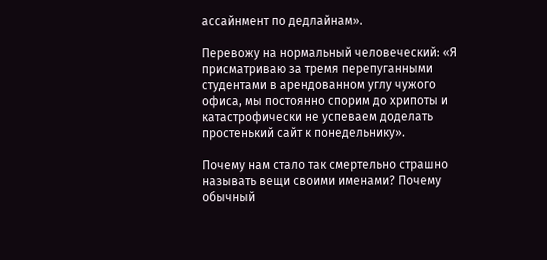ассайнмент по дедлайнам».

Перевожу на нормальный человеческий: «Я присматриваю за тремя перепуганными студентами в арендованном углу чужого офиса, мы постоянно спорим до хрипоты и катастрофически не успеваем доделать простенький сайт к понедельнику».

Почему нам стало так смертельно страшно называть вещи своими именами? Почему обычный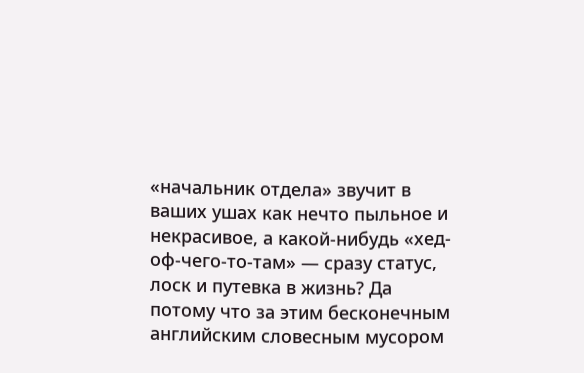«начальник отдела» звучит в ваших ушах как нечто пыльное и некрасивое, а какой-нибудь «хед-оф-чего-то-там» — сразу статус, лоск и путевка в жизнь? Да потому что за этим бесконечным английским словесным мусором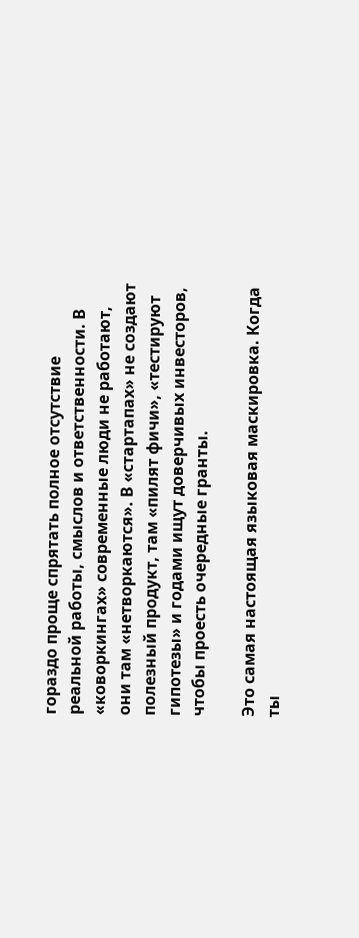гораздо проще спрятать полное отсутствие реальной работы, смыслов и ответственности. В «коворкингах» современные люди не работают, они там «нетворкаются». В «стартапах» не создают полезный продукт, там «пилят фичи», «тестируют гипотезы» и годами ищут доверчивых инвесторов, чтобы проесть очередные гранты.

Это самая настоящая языковая маскировка. Когда ты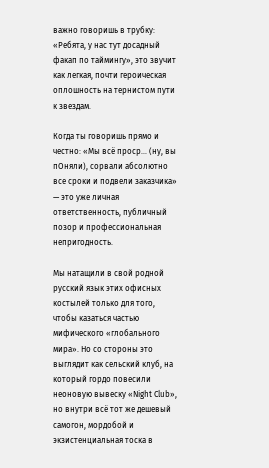важно говоришь в трубку: «Ребята, у нас тут досадный факап по таймингу», это звучит как легкая, почти героическая оплошность на тернистом пути к звездам.

Когда ты говоришь прямо и честно: «Мы всё проср... (ну, вы пОняли), сорвали абсолютно все сроки и подвели заказчика» — это уже личная ответственность, публичный позор и профессиональная непригодность.

Мы натащили в свой родной русский язык этих офисных костылей только для того, чтобы казаться частью мифического «глобального мира». Но со стороны это выглядит как сельский клуб, на который гордо повесили неоновую вывеску «Night Club», но внутри всё тот же дешевый самогон, мордобой и экзистенциальная тоска в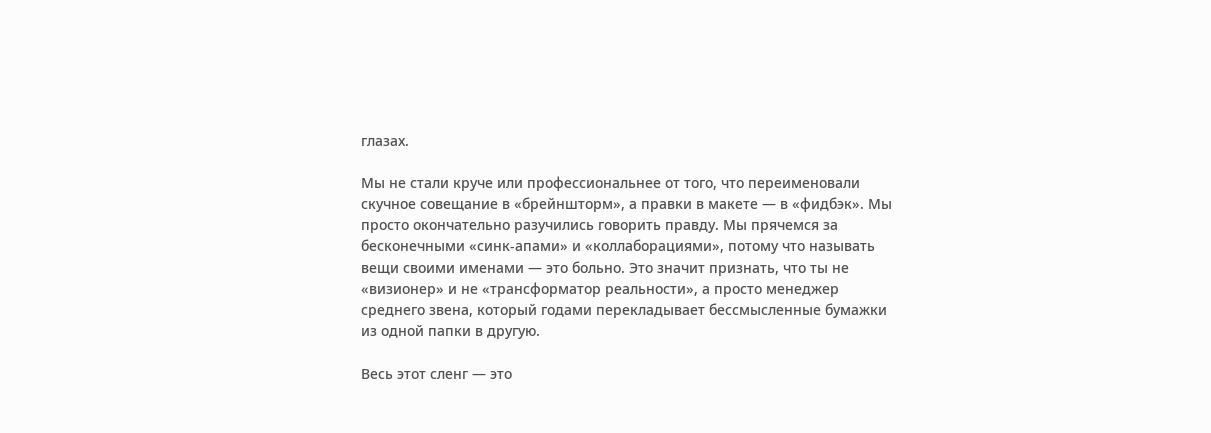глазах.

Мы не стали круче или профессиональнее от того, что переименовали скучное совещание в «брейншторм», а правки в макете — в «фидбэк». Мы просто окончательно разучились говорить правду. Мы прячемся за бесконечными «синк-апами» и «коллаборациями», потому что называть вещи своими именами — это больно. Это значит признать, что ты не «визионер» и не «трансформатор реальности», а просто менеджер среднего звена, который годами перекладывает бессмысленные бумажки из одной папки в другую.

Весь этот сленг — это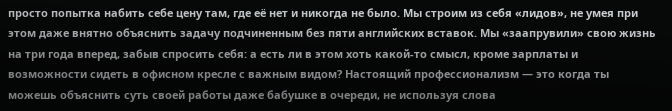просто попытка набить себе цену там, где её нет и никогда не было. Мы строим из себя «лидов», не умея при этом даже внятно объяснить задачу подчиненным без пяти английских вставок. Мы «заапрувили» свою жизнь на три года вперед, забыв спросить себя: а есть ли в этом хоть какой-то смысл, кроме зарплаты и возможности сидеть в офисном кресле с важным видом? Настоящий профессионализм — это когда ты можешь объяснить суть своей работы даже бабушке в очереди, не используя слова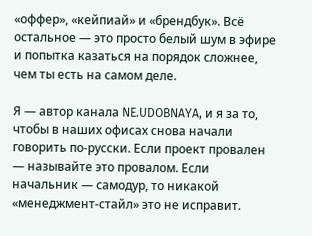«оффер», «кейпиай» и «брендбук». Всё остальное — это просто белый шум в эфире и попытка казаться на порядок сложнее, чем ты есть на самом деле.

Я — автор канала NE.UDOBNAYA, и я за то, чтобы в наших офисах снова начали говорить по-русски. Если проект провален — называйте это провалом. Если начальник — самодур, то никакой «менеджмент-стайл» это не исправит.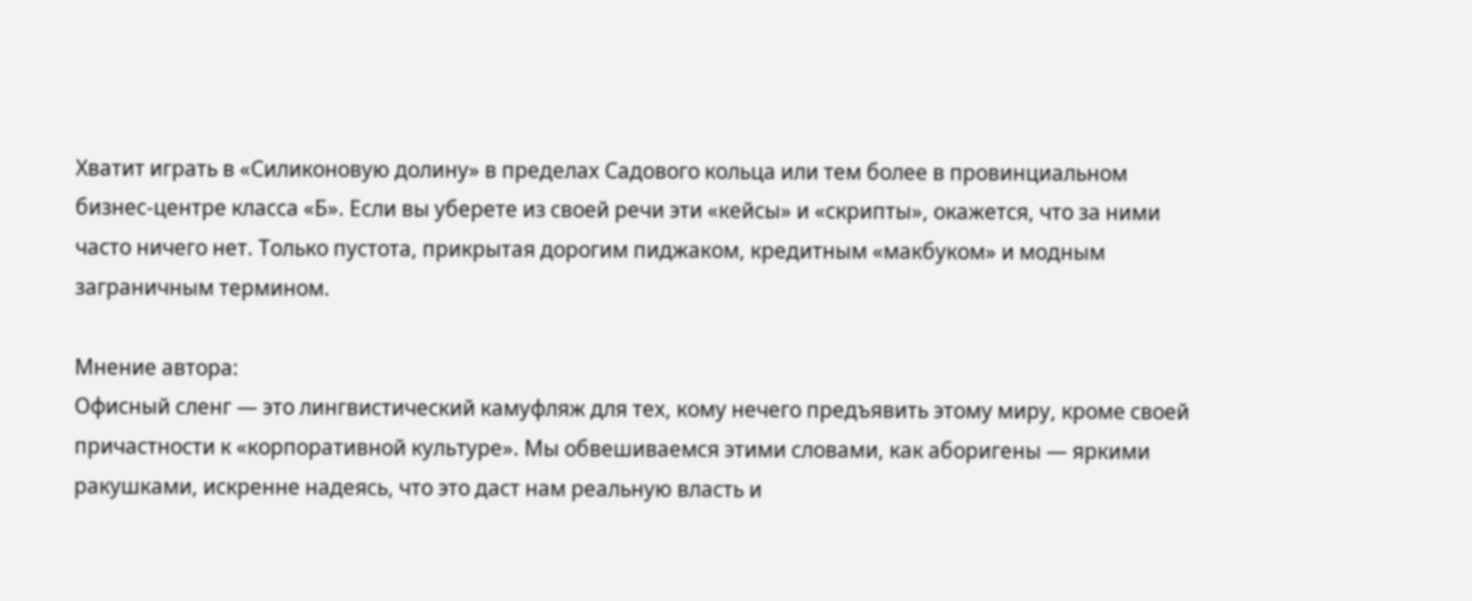Хватит играть в «Силиконовую долину» в пределах Садового кольца или тем более в провинциальном бизнес-центре класса «Б». Если вы уберете из своей речи эти «кейсы» и «скрипты», окажется, что за ними часто ничего нет. Только пустота, прикрытая дорогим пиджаком, кредитным «макбуком» и модным заграничным термином.

Мнение автора:
Офисный сленг — это лингвистический камуфляж для тех, кому нечего предъявить этому миру, кроме своей причастности к «корпоративной культуре». Мы обвешиваемся этими словами, как аборигены — яркими ракушками, искренне надеясь, что это даст нам реальную власть и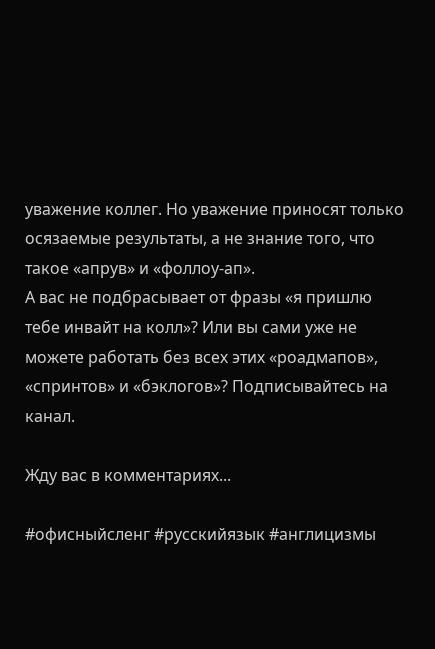уважение коллег. Но уважение приносят только осязаемые результаты, а не знание того, что такое «апрув» и «фоллоу-ап».
А вас не подбрасывает от фразы «я пришлю тебе инвайт на колл»? Или вы сами уже не можете работать без всех этих «роадмапов», «спринтов» и «бэклогов»? Подписывайтесь на канал.

Жду вас в комментариях...

#офисныйсленг #русскийязык #англицизмы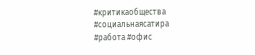#критикаобщества #социальнаясатира #работа #офис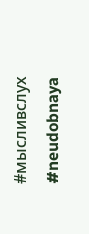#мысливслух #neudobnaya